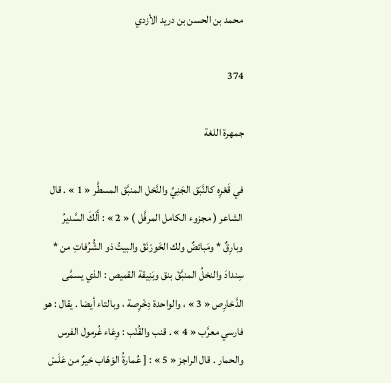محمد بن الحسن بن دريد الأزدي

374

جمهرة اللغة

في قَعْرِه كالنَّبَق الجَنِيِّ والنَّخل المنبَّق المسطَّر « 1 » . قال الشاعر ( مجزوء الكامل المرفَّل ) « 2 » : أَلَكَ السَّديرُ وبارِقٌ * ومَبائضٌ ولك الخَورْنَقْ والبيتُ ذو الشُّرُفاتِ من * سِندادَ والنخلُ المنبَّقْ بنق وبَنِيقة القميص : الذي يسمَّى الدَّخارِص « 3 » ، والواحدة دِخْرِصة ، وبالتاء أيضا . يقال : هو فارسي معرَّب « 4 » . قنب والقُنْب : وِعَاء غُرمول الفرس والحمار . قال الراجز « 5 » : [ عُمارةُ الوَهّاب خيرٌ من عَلَسْ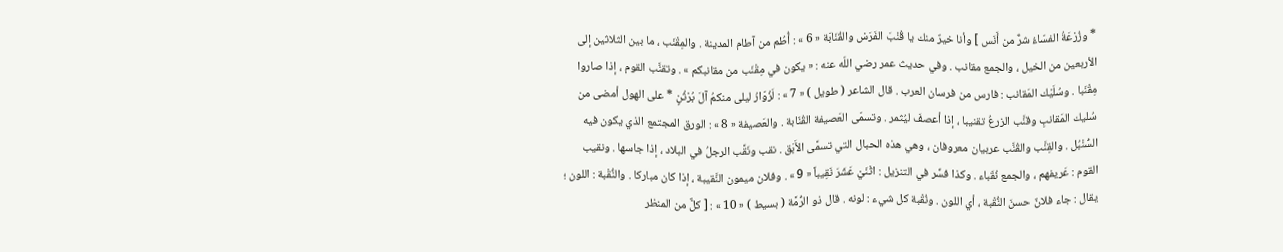* وزُرْعَةُ الفسّاءُ شرٌّ من أَنَس ] وأنا خيرٌ منك يا قُنْبَ الفَرَسْ والقُنَابَة « 6 » : أُطُم من آطام المدينة . والمِقْنَب ، ما بين الثلاثين إلى الأربعين من الخيل ، والجمع مقانب . وفي حديث عمر رضي اللّه عنه : « يكون في مِقْنَب من مقانبكم » . وتقنَّب القوم ، إذا صاروا مِقْنَبا . وسُلَيْك المَقانب : فارس من فرسان العرب . قال الشاعر ( طويل ) « 7 » : لَزُوّارُ ليلى منكمُ آلَ بُرْثُنٍ * على الهول أمضى من سُليك المَقانبِ وقنَّب الزرعُ تقنيبا ، إذا أعصفَ ليُثمر . وتسمّى العَصيفة القُنّابة . والعَصيفة « 8 » : الورق المجتمع الذي يكون فيه السُّنْبُل . والقِنَّب والقُنَّب عربيان معروفان ، وهي هذه الحبال التي تسمَّى الأَبَق . نقب ونَقَّب الرجلُ في البلاد ، إذا جاسها . ونقيب القوم : عَريفهم ، والجمع نُقَباء . وكذا فسِّر في التنزيل : اثْنَيْ عَشَرَ نَقِيباً « 9 » . وفلان ميمون النَّقيبة ، إذا كان مباركا . والنُّقْبة : اللون ؛ يقال : جاء فلانٌ حسنَ النُّقْبة ، أي اللون . ونُقْبة كل شيء : لونه . قال ذو الرُّمَّة ( بسيط ) « 10 » : [ كلٌّ من المنظر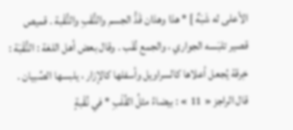الأعلى له شَبَهٌ ] * هذا وهذان قَدُّ الجسم والنُّقَبِ والنُّقْبة . قميص قصير تلبَسه الجواري ، والجمع نُقَب . وقال بعض أهل اللغة : النُّقْبَة : خِرقة يُجعل أعلاها كالسراويل وأسفلها كالإزار ، يلبسها الصِّبيان . قال الراجز « 11 » : بيضاءُ مثلُ القُلْبِ * في نُقْبةٍ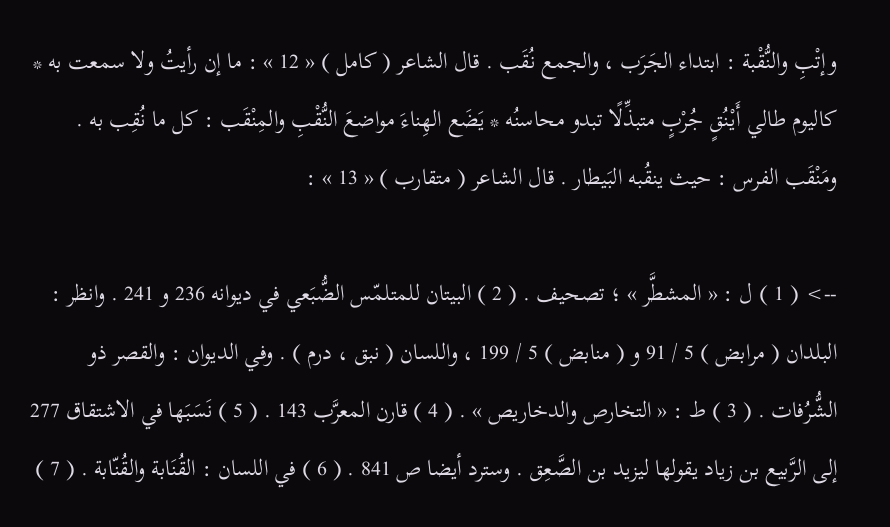وإتْبِ والنُّقْبة : ابتداء الجَرَب ، والجمع نُقَب . قال الشاعر ( كامل ) « 12 » : ما إن رأيتُ ولا سمعت به * كاليوم طالي أَيْنُقٍ جُرْبٍ متبذِّلًا تبدو محاسنُه * يَضَع الهِناءَ مواضعَ النُّقْبِ والمِنْقَب : كل ما نُقِب به . ومَنْقَب الفرس : حيث ينقُبه البَيطار . قال الشاعر ( متقارب ) « 13 » :

--> ( 1 ) ل : « المشطَّر » ؛ تصحيف . ( 2 ) البيتان للمتلمّس الضُّبَعي في ديوانه 236 و 241 . وانظر : البلدان ( مرابض ) 5 / 91 و ( منابض ) 5 / 199 ، واللسان ( نبق ، درم ) . وفي الديوان : والقصر ذو الشُّرُفات . ( 3 ) ط : « التخارص والدخاريص » . ( 4 ) قارن المعرَّب 143 . ( 5 ) نَسَبَها في الاشتقاق 277 إلى الرَّبيع بن زياد يقولها ليزيد بن الصَّعِق . وسترد أيضا ص 841 . ( 6 ) في اللسان : القُنَابة والقُنّابة . ( 7 )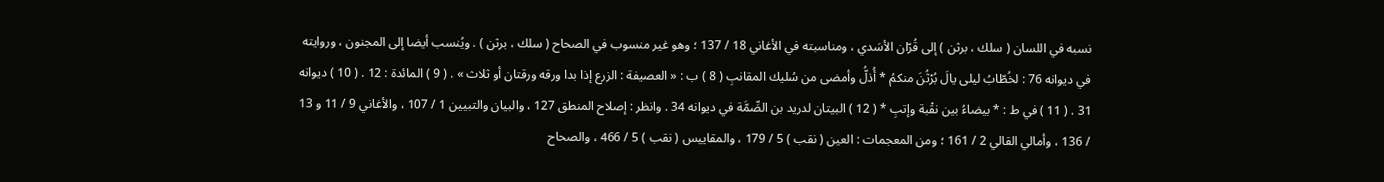نسبه في اللسان ( سلك ، برثن ) إلى قُرّان الأسَدي ، ومناسبته في الأغاني 18 / 137 ؛ وهو غير منسوب في الصحاح ( سلك ، برثن ) . ويُنسب أيضا إلى المجنون ، وروايته في ديوانه 76 : لخُطّابُ ليلى يالَ بُرْثُنَ منكمُ * أُذلُّ وأمضى من سُليك المقانبِ ( 8 ) ب : « العصيفة : الزرع إذا بدا ورقه ورقتان أو ثلاث » . ( 9 ) المائدة : 12 . ( 10 ) ديوانه 31 . ( 11 ) في ط : * بيضاءُ بين نقْبة وإتبِ * ( 12 ) البيتان لدريد بن الصِّمَّة في ديوانه 34 . وانظر : إصلاح المنطق 127 ، والبيان والتبيين 1 / 107 ، والأغاني 9 / 11 و 13 / 136 ، وأمالي القالي 2 / 161 ؛ ومن المعجمات : العين ( نقب ) 5 / 179 ، والمقاييس ( نقب ) 5 / 466 ، والصحاح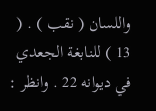واللسان ( نقب ) . ( 13 ) للنابغة الجعدي في ديوانه 22 . وانظر :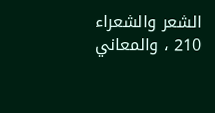الشعر والشعراء 210 ، والمعاني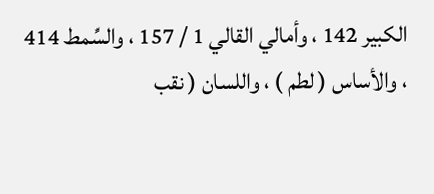الكبير 142 ، وأمالي القالي 1 / 157 ، والسِّمط 414 ، والأساس ( لطم ) ، واللسان ( نقب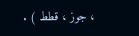، جوز ، قطط ) .